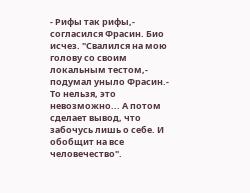- Рифы так рифы,- согласился Фрасин. Био исчез. "Свалился на мою голову со своим локальным тестом,- подумал уныло Фрасин.- То нельзя, это невозможно... А потом сделает вывод, что забочусь лишь о себе. И обобщит на все человечество".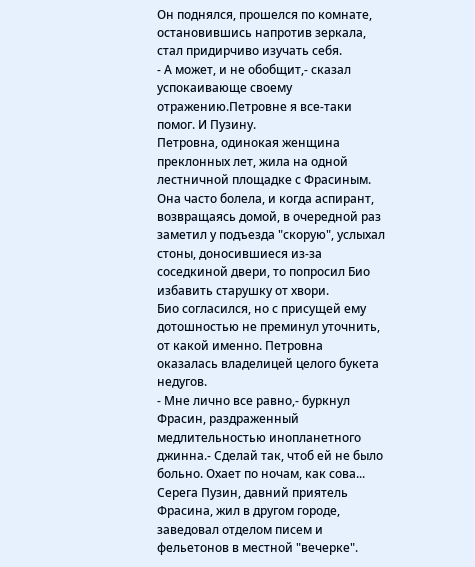Он поднялся, прошелся по комнате, остановившись напротив зеркала, стал придирчиво изучать себя.
- А может, и не обобщит,- сказал успокаивающе своему отражению.Петровне я все-таки помог. И Пузину.
Петровна, одинокая женщина преклонных лет, жила на одной лестничной площадке с Фрасиным. Она часто болела, и когда аспирант, возвращаясь домой, в очередной раз заметил у подъезда "скорую", услыхал стоны, доносившиеся из-за соседкиной двери, то попросил Био избавить старушку от хвори.
Био согласился, но с присущей ему дотошностью не преминул уточнить, от какой именно. Петровна оказалась владелицей целого букета недугов.
- Мне лично все равно,- буркнул Фрасин, раздраженный медлительностью инопланетного джинна.- Сделай так, чтоб ей не было больно. Охает по ночам, как сова...
Серега Пузин, давний приятель Фрасина, жил в другом городе, заведовал отделом писем и фельетонов в местной "вечерке".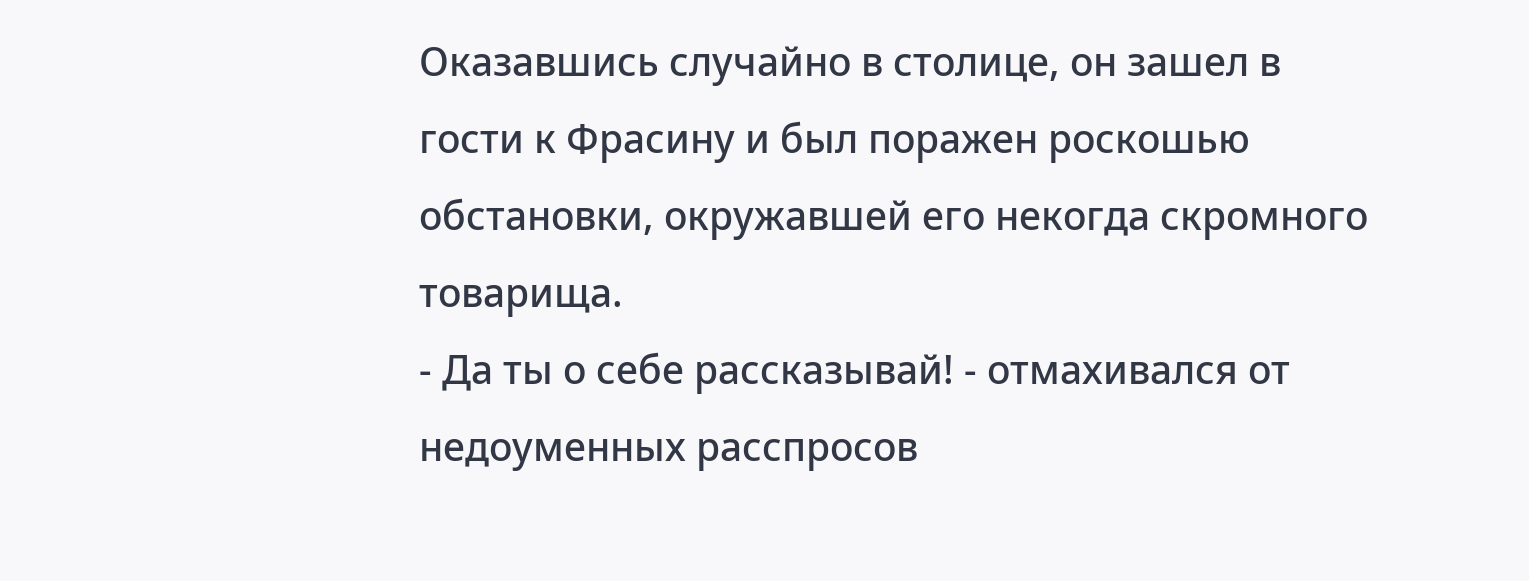Оказавшись случайно в столице, он зашел в гости к Фрасину и был поражен роскошью обстановки, окружавшей его некогда скромного товарища.
- Да ты о себе рассказывай! - отмахивался от недоуменных расспросов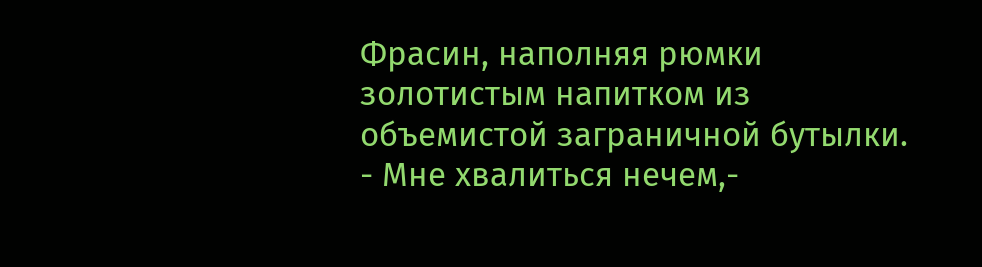Фрасин, наполняя рюмки золотистым напитком из объемистой заграничной бутылки.
- Мне хвалиться нечем,-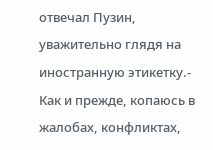отвечал Пузин, уважительно глядя на иностранную этикетку.- Как и прежде, копаюсь в жалобах, конфликтах,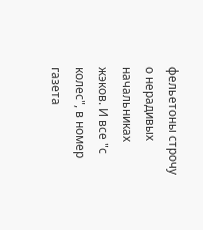фельетоны строчу о нерадивых начальниках жэков. И все "с колес", в номер газета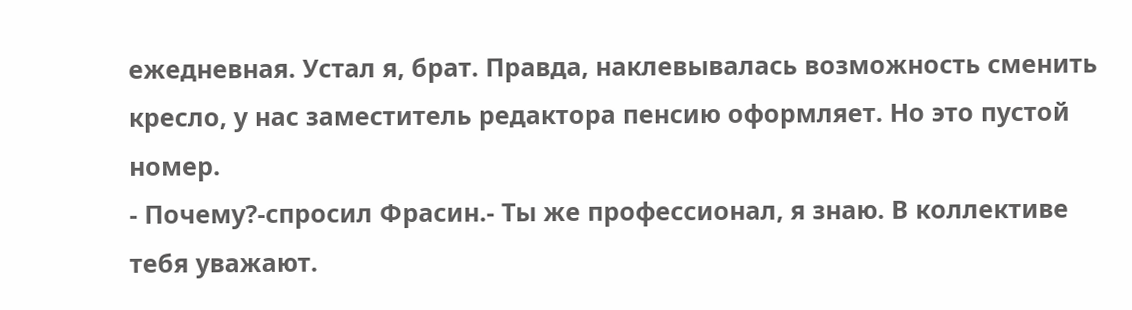ежедневная. Устал я, брат. Правда, наклевывалась возможность сменить кресло, у нас заместитель редактора пенсию оформляет. Но это пустой номер.
- Почему?-спросил Фрасин.- Ты же профессионал, я знаю. В коллективе тебя уважают.